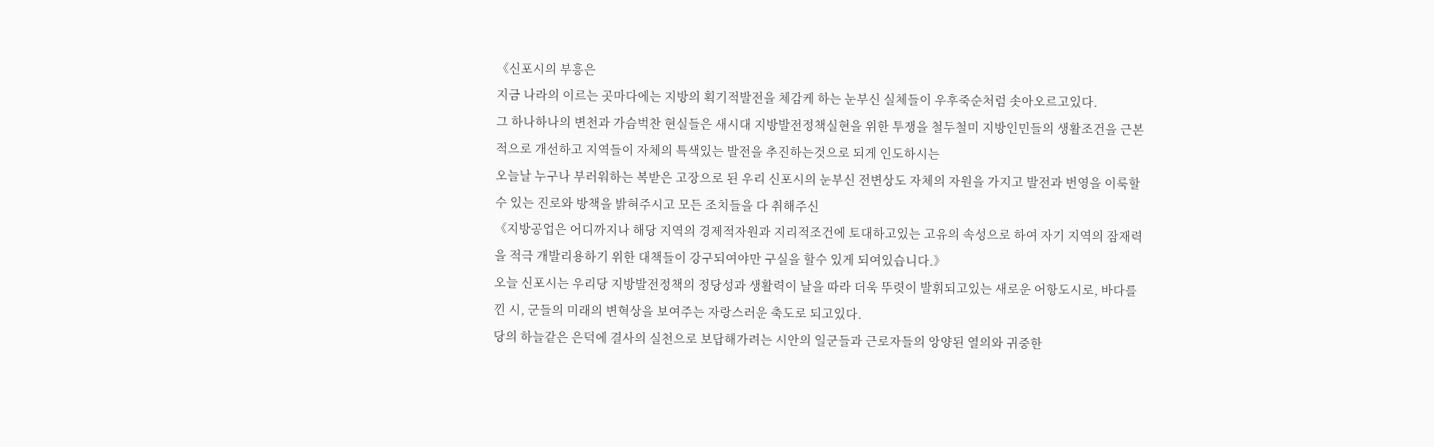《신포시의 부흥은
지금 나라의 이르는 곳마다에는 지방의 획기적발전을 체감케 하는 눈부신 실체들이 우후죽순처럼 솟아오르고있다.
그 하나하나의 변천과 가슴벅찬 현실들은 새시대 지방발전정책실현을 위한 투쟁을 철두철미 지방인민들의 생활조건을 근본적으로 개선하고 지역들이 자체의 특색있는 발전을 추진하는것으로 되게 인도하시는
오늘날 누구나 부러워하는 복받은 고장으로 된 우리 신포시의 눈부신 전변상도 자체의 자원을 가지고 발전과 번영을 이룩할수 있는 진로와 방책을 밝혀주시고 모든 조치들을 다 취해주신
《지방공업은 어디까지나 해당 지역의 경제적자원과 지리적조건에 토대하고있는 고유의 속성으로 하여 자기 지역의 잠재력을 적극 개발리용하기 위한 대책들이 강구되여야만 구실을 할수 있게 되여있습니다.》
오늘 신포시는 우리당 지방발전정책의 정당성과 생활력이 날을 따라 더욱 뚜렷이 발휘되고있는 새로운 어항도시로, 바다를 낀 시, 군들의 미래의 변혁상을 보여주는 자랑스러운 축도로 되고있다.
당의 하늘같은 은덕에 결사의 실천으로 보답해가려는 시안의 일군들과 근로자들의 앙양된 열의와 귀중한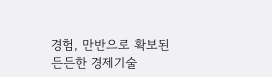경험, 만반으로 확보된 든든한 경제기술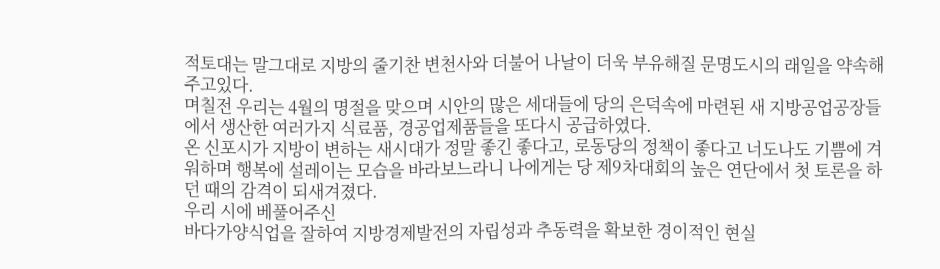적토대는 말그대로 지방의 줄기찬 변천사와 더불어 나날이 더욱 부유해질 문명도시의 래일을 약속해주고있다.
며칠전 우리는 4월의 명절을 맞으며 시안의 많은 세대들에 당의 은덕속에 마련된 새 지방공업공장들에서 생산한 여러가지 식료품, 경공업제품들을 또다시 공급하였다.
온 신포시가 지방이 변하는 새시대가 정말 좋긴 좋다고, 로동당의 정책이 좋다고 너도나도 기쁨에 겨워하며 행복에 설레이는 모습을 바라보느라니 나에게는 당 제9차대회의 높은 연단에서 첫 토론을 하던 때의 감격이 되새겨졌다.
우리 시에 베풀어주신
바다가양식업을 잘하여 지방경제발전의 자립성과 추동력을 확보한 경이적인 현실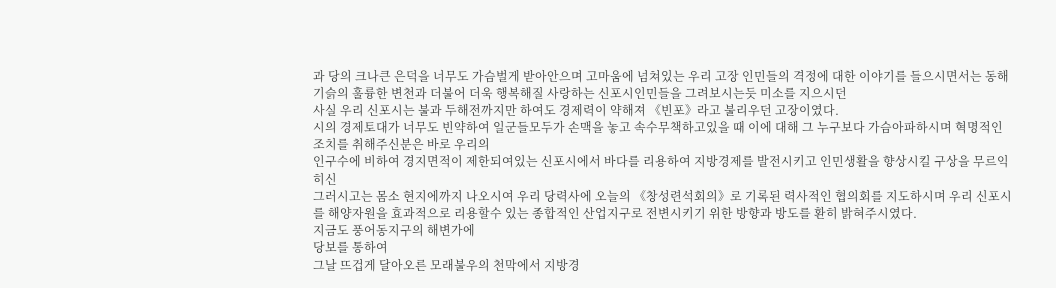과 당의 크나큰 은덕을 너무도 가슴벌게 받아안으며 고마움에 넘쳐있는 우리 고장 인민들의 격정에 대한 이야기를 들으시면서는 동해기슭의 훌륭한 변천과 더불어 더욱 행복해질 사랑하는 신포시인민들을 그려보시는듯 미소를 지으시던
사실 우리 신포시는 불과 두해전까지만 하여도 경제력이 약해져 《빈포》라고 불리우던 고장이였다.
시의 경제토대가 너무도 빈약하여 일군들모두가 손맥을 놓고 속수무책하고있을 때 이에 대해 그 누구보다 가슴아파하시며 혁명적인 조치를 취해주신분은 바로 우리의
인구수에 비하여 경지면적이 제한되여있는 신포시에서 바다를 리용하여 지방경제를 발전시키고 인민생활을 향상시킬 구상을 무르익히신
그러시고는 몸소 현지에까지 나오시여 우리 당력사에 오늘의 《창성련석회의》로 기록된 력사적인 협의회를 지도하시며 우리 신포시를 해양자원을 효과적으로 리용할수 있는 종합적인 산업지구로 전변시키기 위한 방향과 방도를 환히 밝혀주시였다.
지금도 풍어동지구의 해변가에
당보를 통하여
그날 뜨겁게 달아오른 모래불우의 천막에서 지방경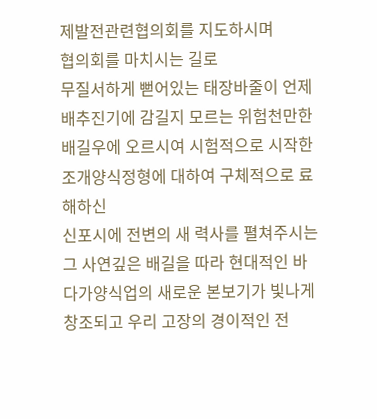제발전관련협의회를 지도하시며
협의회를 마치시는 길로
무질서하게 뻗어있는 태장바줄이 언제 배추진기에 감길지 모르는 위험천만한 배길우에 오르시여 시험적으로 시작한 조개양식정형에 대하여 구체적으로 료해하신
신포시에 전변의 새 력사를 펼쳐주시는
그 사연깊은 배길을 따라 현대적인 바다가양식업의 새로운 본보기가 빛나게 창조되고 우리 고장의 경이적인 전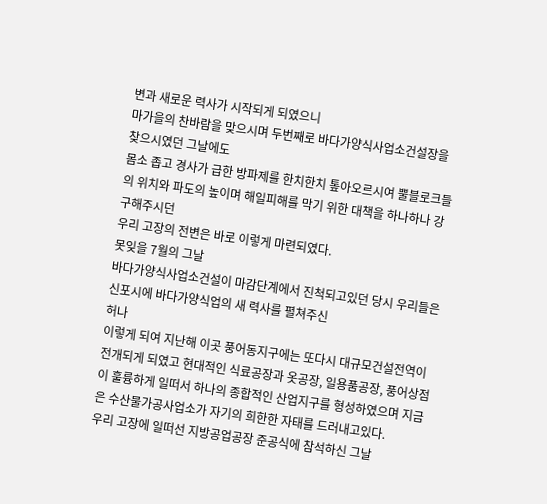변과 새로운 력사가 시작되게 되였으니
마가을의 찬바람을 맞으시며 두번째로 바다가양식사업소건설장을 찾으시였던 그날에도
몸소 좁고 경사가 급한 방파제를 한치한치 톺아오르시여 뿔블로크들의 위치와 파도의 높이며 해일피해를 막기 위한 대책을 하나하나 강구해주시던
우리 고장의 전변은 바로 이렇게 마련되였다.
못잊을 7월의 그날
바다가양식사업소건설이 마감단계에서 진척되고있던 당시 우리들은 신포시에 바다가양식업의 새 력사를 펼쳐주신
허나
이렇게 되여 지난해 이곳 풍어동지구에는 또다시 대규모건설전역이 전개되게 되였고 현대적인 식료공장과 옷공장, 일용품공장, 풍어상점이 훌륭하게 일떠서 하나의 종합적인 산업지구를 형성하였으며 지금은 수산물가공사업소가 자기의 희한한 자태를 드러내고있다.
우리 고장에 일떠선 지방공업공장 준공식에 참석하신 그날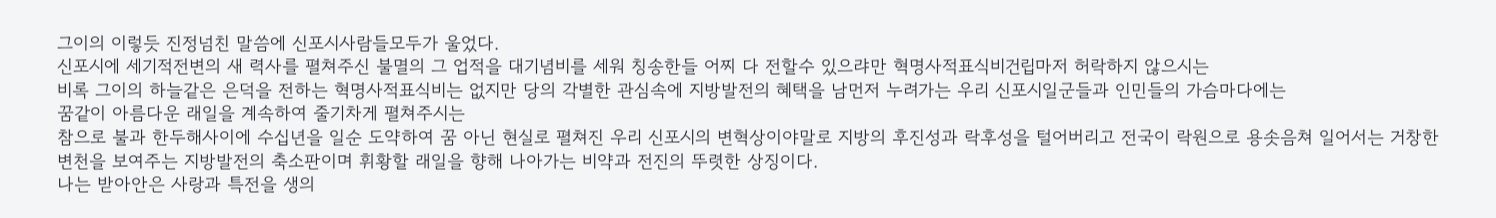그이의 이렇듯 진정넘친 말씀에 신포시사람들모두가 울었다.
신포시에 세기적전변의 새 력사를 펼쳐주신 불멸의 그 업적을 대기념비를 세워 칭송한들 어찌 다 전할수 있으랴만 혁명사적표식비건립마저 허락하지 않으시는
비록 그이의 하늘같은 은덕을 전하는 혁명사적표식비는 없지만 당의 각별한 관심속에 지방발전의 혜택을 남먼저 누려가는 우리 신포시일군들과 인민들의 가슴마다에는
꿈같이 아름다운 래일을 계속하여 줄기차게 펼쳐주시는
참으로 불과 한두해사이에 수십년을 일순 도약하여 꿈 아닌 현실로 펼쳐진 우리 신포시의 변혁상이야말로 지방의 후진성과 락후성을 털어버리고 전국이 락원으로 용솟음쳐 일어서는 거창한 변천을 보여주는 지방발전의 축소판이며 휘황할 래일을 향해 나아가는 비약과 전진의 뚜렷한 상징이다.
나는 받아안은 사랑과 특전을 생의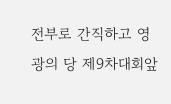전부로 간직하고 영광의 당 제9차대회앞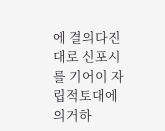에 결의다진대로 신포시를 기어이 자립적토대에 의거하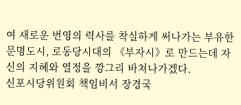여 새로운 번영의 력사를 착실하게 써나가는 부유한 문명도시, 로동당시대의 《부자시》로 만드는데 자신의 지혜와 열정을 깡그리 바쳐나가겠다.
신포시당위원회 책임비서 장경국